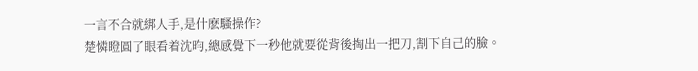一言不合就綁人手,是什麽騷操作?
楚憐瞪圓了眼看着沈昀,總感覺下一秒他就要從背後掏出一把刀,割下自己的臉。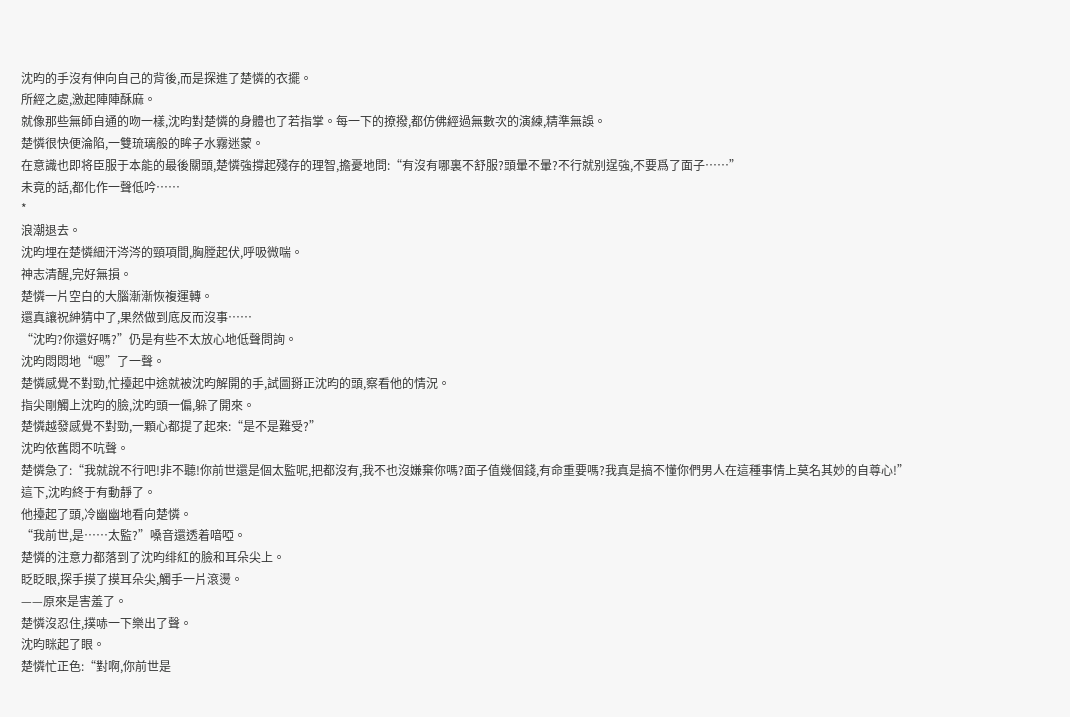沈昀的手沒有伸向自己的背後,而是探進了楚憐的衣擺。
所經之處,激起陣陣酥麻。
就像那些無師自通的吻一樣,沈昀對楚憐的身體也了若指掌。每一下的撩撥,都仿佛經過無數次的演練,精準無誤。
楚憐很快便淪陷,一雙琉璃般的眸子水霧迷蒙。
在意識也即将臣服于本能的最後關頭,楚憐強撐起殘存的理智,擔憂地問:“有沒有哪裏不舒服?頭暈不暈?不行就别逞強,不要爲了面子……”
未竟的話,都化作一聲低吟……
*
浪潮退去。
沈昀埋在楚憐細汗涔涔的頸項間,胸膛起伏,呼吸微喘。
神志清醒,完好無損。
楚憐一片空白的大腦漸漸恢複運轉。
還真讓祝紳猜中了,果然做到底反而沒事……
“沈昀?你還好嗎?”仍是有些不太放心地低聲問詢。
沈昀悶悶地“嗯”了一聲。
楚憐感覺不對勁,忙擡起中途就被沈昀解開的手,試圖掰正沈昀的頭,察看他的情況。
指尖剛觸上沈昀的臉,沈昀頭一偏,躲了開來。
楚憐越發感覺不對勁,一顆心都提了起來:“是不是難受?”
沈昀依舊悶不吭聲。
楚憐急了:“我就說不行吧!非不聽!你前世還是個太監呢,把都沒有,我不也沒嫌棄你嗎?面子值幾個錢,有命重要嗎?我真是搞不懂你們男人在這種事情上莫名其妙的自尊心!”
這下,沈昀終于有動靜了。
他擡起了頭,冷幽幽地看向楚憐。
“我前世,是……太監?”嗓音還透着喑啞。
楚憐的注意力都落到了沈昀绯紅的臉和耳朵尖上。
眨眨眼,探手摸了摸耳朵尖,觸手一片滾燙。
——原來是害羞了。
楚憐沒忍住,撲哧一下樂出了聲。
沈昀眯起了眼。
楚憐忙正色:“對啊,你前世是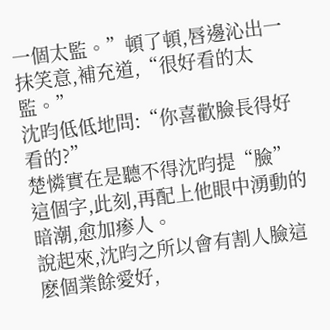一個太監。”頓了頓,唇邊沁出一抹笑意,補充道,“很好看的太監。”
沈昀低低地問:“你喜歡臉長得好看的?”
楚憐實在是聽不得沈昀提“臉”這個字,此刻,再配上他眼中湧動的暗潮,愈加瘆人。
說起來,沈昀之所以會有割人臉這麽個業餘愛好,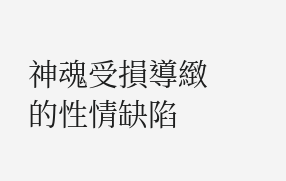神魂受損導緻的性情缺陷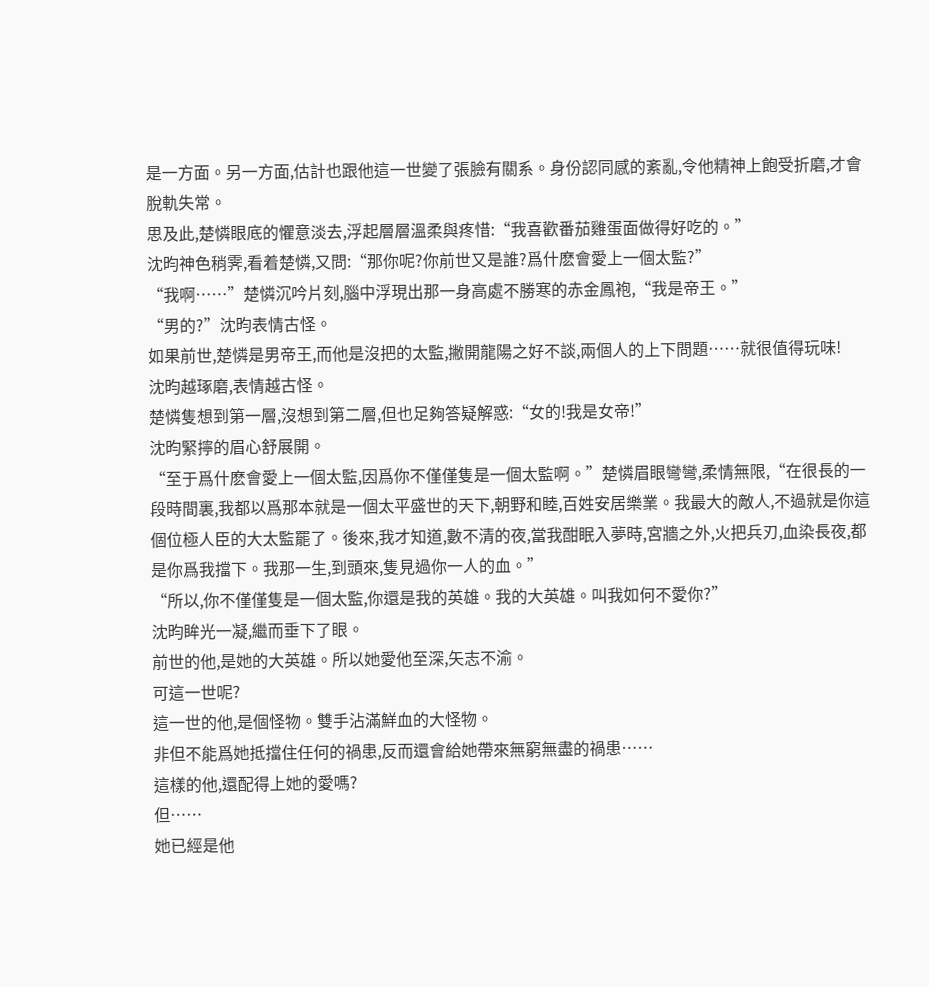是一方面。另一方面,估計也跟他這一世變了張臉有關系。身份認同感的紊亂,令他精神上飽受折磨,才會脫軌失常。
思及此,楚憐眼底的懼意淡去,浮起層層溫柔與疼惜:“我喜歡番茄雞蛋面做得好吃的。”
沈昀神色稍霁,看着楚憐,又問:“那你呢?你前世又是誰?爲什麽會愛上一個太監?”
“我啊……”楚憐沉吟片刻,腦中浮現出那一身高處不勝寒的赤金鳳袍,“我是帝王。”
“男的?”沈昀表情古怪。
如果前世,楚憐是男帝王,而他是沒把的太監,撇開龍陽之好不談,兩個人的上下問題……就很值得玩味!
沈昀越琢磨,表情越古怪。
楚憐隻想到第一層,沒想到第二層,但也足夠答疑解惑:“女的!我是女帝!”
沈昀緊擰的眉心舒展開。
“至于爲什麽會愛上一個太監,因爲你不僅僅隻是一個太監啊。”楚憐眉眼彎彎,柔情無限,“在很長的一段時間裏,我都以爲那本就是一個太平盛世的天下,朝野和睦,百姓安居樂業。我最大的敵人,不過就是你這個位極人臣的大太監罷了。後來,我才知道,數不清的夜,當我酣眠入夢時,宮牆之外,火把兵刃,血染長夜,都是你爲我擋下。我那一生,到頭來,隻見過你一人的血。”
“所以,你不僅僅隻是一個太監,你還是我的英雄。我的大英雄。叫我如何不愛你?”
沈昀眸光一凝,繼而垂下了眼。
前世的他,是她的大英雄。所以她愛他至深,矢志不渝。
可這一世呢?
這一世的他,是個怪物。雙手沾滿鮮血的大怪物。
非但不能爲她抵擋住任何的禍患,反而還會給她帶來無窮無盡的禍患……
這樣的他,還配得上她的愛嗎?
但……
她已經是他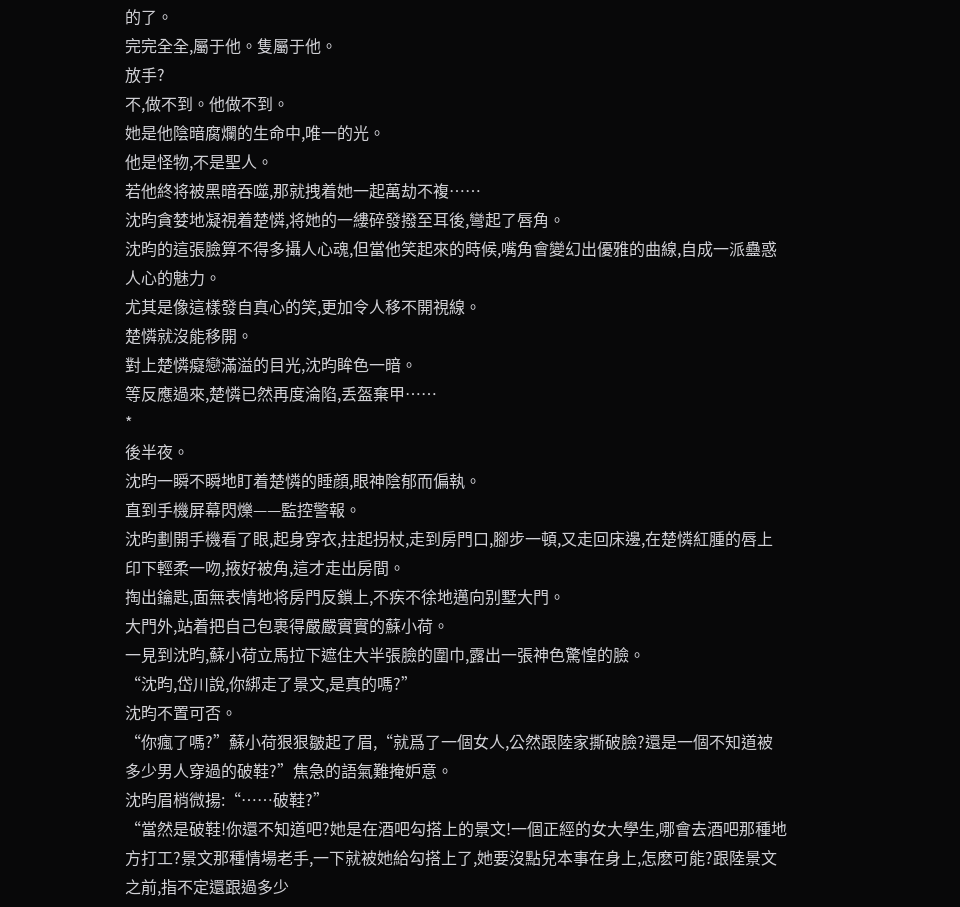的了。
完完全全,屬于他。隻屬于他。
放手?
不,做不到。他做不到。
她是他陰暗腐爛的生命中,唯一的光。
他是怪物,不是聖人。
若他終将被黑暗吞噬,那就拽着她一起萬劫不複……
沈昀貪婪地凝視着楚憐,将她的一縷碎發撥至耳後,彎起了唇角。
沈昀的這張臉算不得多攝人心魂,但當他笑起來的時候,嘴角會變幻出優雅的曲線,自成一派蠱惑人心的魅力。
尤其是像這樣發自真心的笑,更加令人移不開視線。
楚憐就沒能移開。
對上楚憐癡戀滿溢的目光,沈昀眸色一暗。
等反應過來,楚憐已然再度淪陷,丢盔棄甲……
*
後半夜。
沈昀一瞬不瞬地盯着楚憐的睡顔,眼神陰郁而偏執。
直到手機屏幕閃爍——監控警報。
沈昀劃開手機看了眼,起身穿衣,拄起拐杖,走到房門口,腳步一頓,又走回床邊,在楚憐紅腫的唇上印下輕柔一吻,掖好被角,這才走出房間。
掏出鑰匙,面無表情地将房門反鎖上,不疾不徐地邁向别墅大門。
大門外,站着把自己包裹得嚴嚴實實的蘇小荷。
一見到沈昀,蘇小荷立馬拉下遮住大半張臉的圍巾,露出一張神色驚惶的臉。
“沈昀,岱川說,你綁走了景文,是真的嗎?”
沈昀不置可否。
“你瘋了嗎?”蘇小荷狠狠皺起了眉,“就爲了一個女人,公然跟陸家撕破臉?還是一個不知道被多少男人穿過的破鞋?”焦急的語氣難掩妒意。
沈昀眉梢微揚:“……破鞋?”
“當然是破鞋!你還不知道吧?她是在酒吧勾搭上的景文!一個正經的女大學生,哪會去酒吧那種地方打工?景文那種情場老手,一下就被她給勾搭上了,她要沒點兒本事在身上,怎麽可能?跟陸景文之前,指不定還跟過多少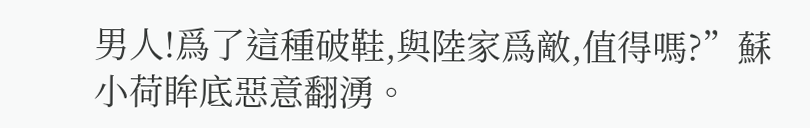男人!爲了這種破鞋,與陸家爲敵,值得嗎?”蘇小荷眸底惡意翻湧。